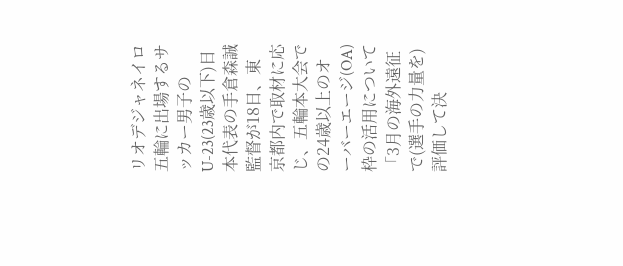リオデジャネイロ五輪に出場するサッカー男子のU-23(23歳以下)日本代表の手倉森誠監督が18日、東京都内で取材に応じ、五輪本大会での24歳以上のオーバーエージ(OA)枠の活用について「3月の海外遠征で(選手の力量を)評価して決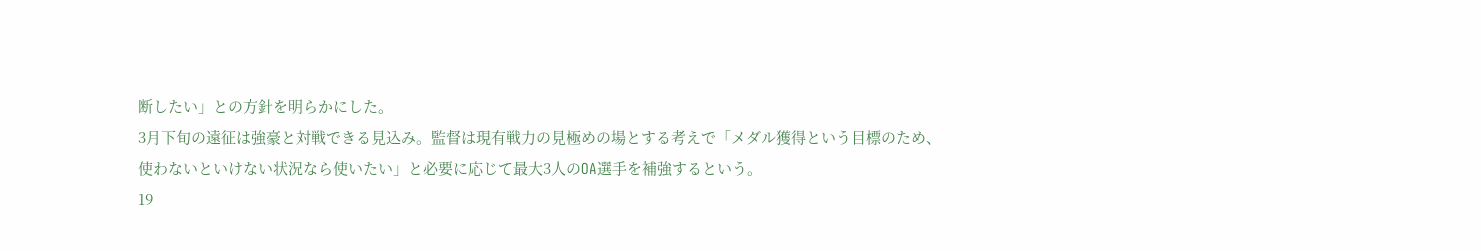断したい」との方針を明らかにした。
3月下旬の遠征は強豪と対戦できる見込み。監督は現有戦力の見極めの場とする考えで「メダル獲得という目標のため、使わないといけない状況なら使いたい」と必要に応じて最大3人のOA選手を補強するという。
19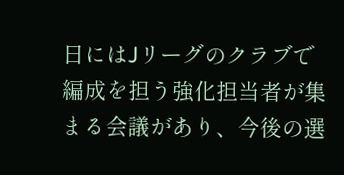日にはJリーグのクラブで編成を担う強化担当者が集まる会議があり、今後の選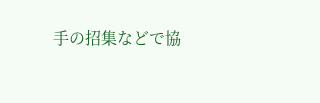手の招集などで協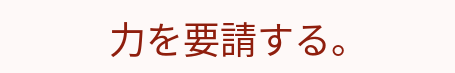力を要請する。